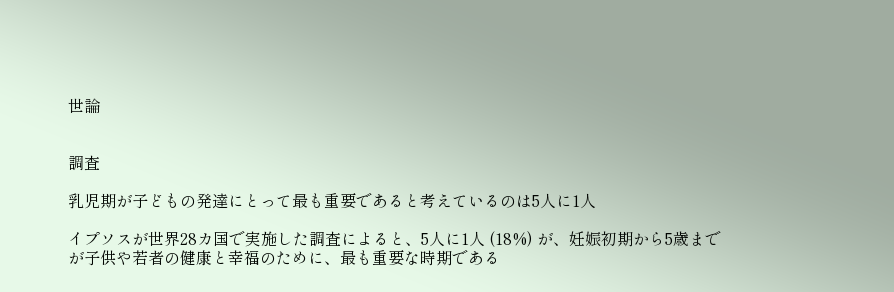世論


調査

乳児期が子どもの発達にとって最も重要であると考えているのは5人に1人

イプソスが世界28カ国で実施した調査によると、5人に1人 (18%) が、妊娠初期から5歳までが子供や若者の健康と幸福のために、最も重要な時期である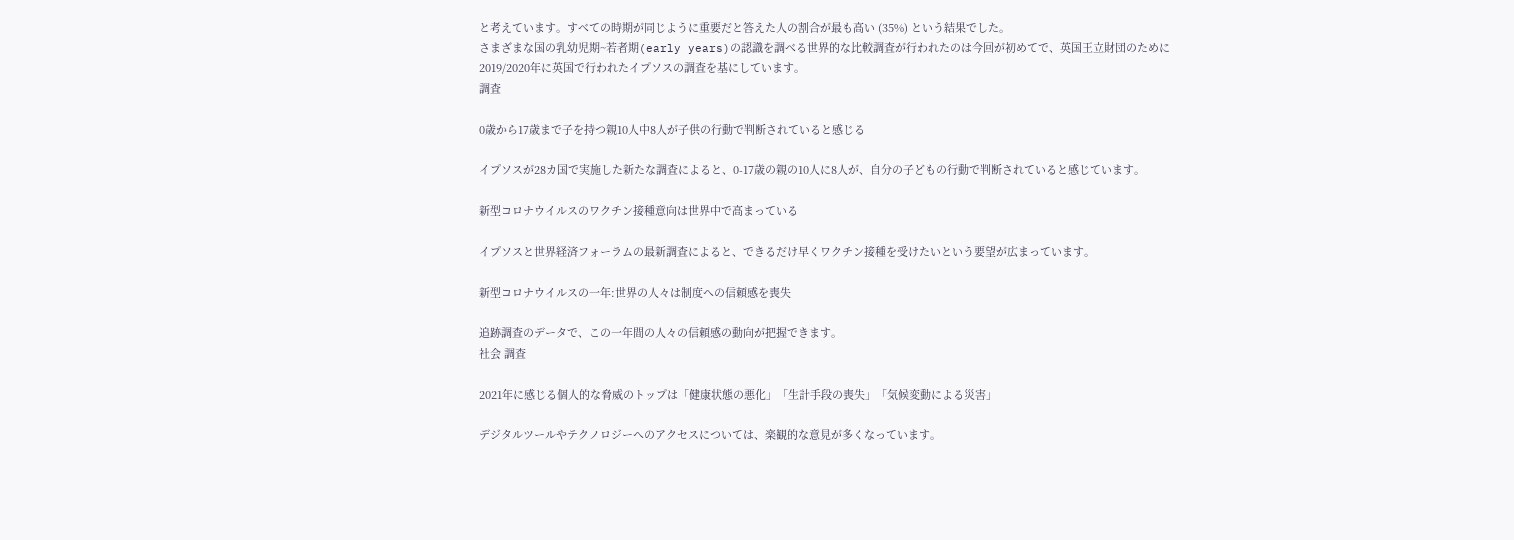と考えています。すべての時期が同じように重要だと答えた人の割合が最も高い (35%) という結果でした。
さまざまな国の乳幼児期~若者期(early years)の認識を調べる世界的な比較調査が行われたのは今回が初めてで、英国王立財団のために2019/2020年に英国で行われたイプソスの調査を基にしています。
調査

0歳から17歳まで子を持つ親10人中8人が子供の行動で判断されていると感じる

イプソスが28カ国で実施した新たな調査によると、0-17歳の親の10人に8人が、自分の子どもの行動で判断されていると感じています。

新型コロナウイルスのワクチン接種意向は世界中で高まっている

イプソスと世界経済フォーラムの最新調査によると、できるだけ早くワクチン接種を受けたいという要望が広まっています。

新型コロナウイルスの一年:世界の人々は制度への信頼感を喪失

追跡調査のデータで、この一年間の人々の信頼感の動向が把握できます。
社会 調査

2021年に感じる個人的な脅威のトップは「健康状態の悪化」「生計手段の喪失」「気候変動による災害」

デジタルツールやテクノロジーへのアクセスについては、楽観的な意見が多くなっています。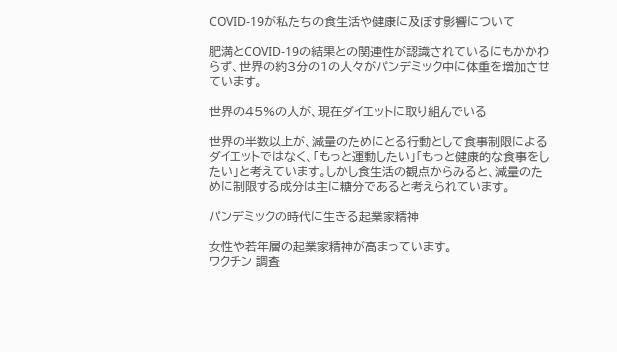COVID-19が私たちの食生活や健康に及ぼす影響について

肥満とCOVID-19の結果との関連性が認識されているにもかかわらず、世界の約3分の1の人々がパンデミック中に体重を増加させています。

世界の45%の人が、現在ダイエットに取り組んでいる

世界の半数以上が、減量のためにとる行動として食事制限によるダイエットではなく、「もっと運動したい」「もっと健康的な食事をしたい」と考えています。しかし食生活の観点からみると、減量のために制限する成分は主に糖分であると考えられています。

パンデミックの時代に生きる起業家精神

女性や若年層の起業家精神が高まっています。
ワクチン 調査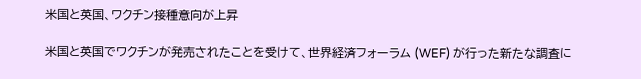米国と英国、ワクチン接種意向が上昇

米国と英国でワクチンが発売されたことを受けて、世界経済フォーラム (WEF) が行った新たな調査に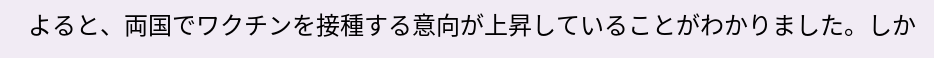よると、両国でワクチンを接種する意向が上昇していることがわかりました。しか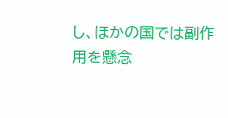し、ほかの国では副作用を懸念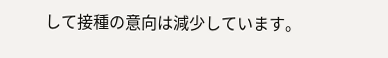して接種の意向は減少しています。